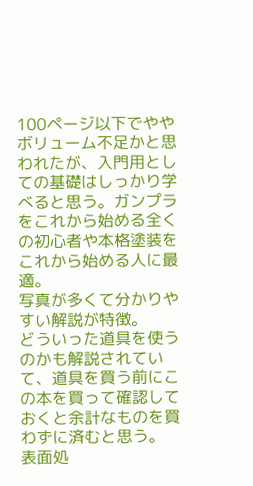100ページ以下でややボリューム不足かと思われたが、入門用としての基礎はしっかり学べると思う。ガンプラをこれから始める全くの初心者や本格塗装をこれから始める人に最適。
写真が多くて分かりやすい解説が特徴。
どういった道具を使うのかも解説されていて、道具を買う前にこの本を買って確認しておくと余計なものを買わずに済むと思う。
表面処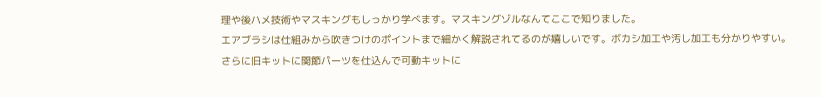理や後ハメ技術やマスキングもしっかり学べます。マスキングゾルなんてここで知りました。
エアブラシは仕組みから吹きつけのポイントまで細かく解説されてるのが嬉しいです。ボカシ加工や汚し加工も分かりやすい。
さらに旧キットに関節パーツを仕込んで可動キットに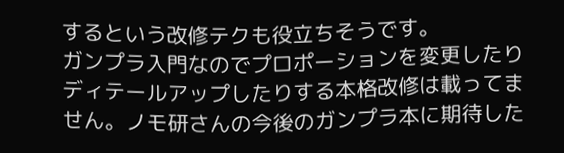するという改修テクも役立ちそうです。
ガンプラ入門なのでプロポーションを変更したりディテールアップしたりする本格改修は載ってません。ノモ研さんの今後のガンプラ本に期待した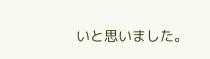いと思いました。